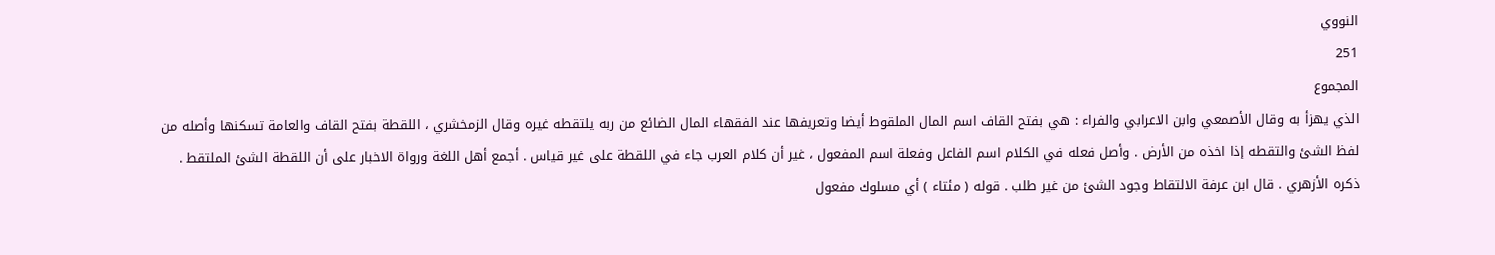النووي
251
المجموع
الذي يهزأ به وقال الأصمعي وابن الاعرابي والفراء : هي بفتح القاف اسم المال الملقوط أيضا وتعريفها عند الفقهاء المال الضائع من ربه يلتقطه غيره وقال الزمخشري ، اللقطة بفتح القاف والعامة تسكنها وأصله من لفظ الشئ والتقطه إذا اخذه من الأرض . وأصل فعله في الكلام اسم الفاعل وفعلة اسم المفعول ، غير أن كلام العرب جاء في اللقطة على غير قياس . أجمع أهل اللغة ورواة الاخبار على أن اللقطة الشئ الملتقط . ذكره الأزهري . قال ابن عرفة الالتقاط وجود الشئ من غير طلب . قوله ( مئتاء ) أي مسلوك مفعول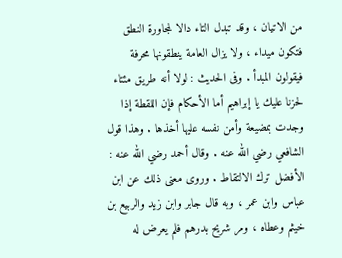من الاتيان ، وقد تبدل التاء دالا لمجاورة النطق فتكون ميداء ، ولا يزال العامة ينطقونها محرفة فيقولون المبدأ . وفى الحديث : لولا أنه طريق مئتاء لحزنا عليك يا إبراهيم أما الأحكام فإن اللقطة إذا وجدت بمضيعة وأمن نفسه عليها أخذها . وهذا قول الشافعي رضي الله عنه . وقال أحمد رضي الله عنه : الأفضل ترك الالتقاط . وروى معنى ذلك عن ابن عباس وابن عمر ، وبه قال جابر وابن زيد والربيع بن خيثم وعطاه ، ومر شريح بدرهم فلم يعرض له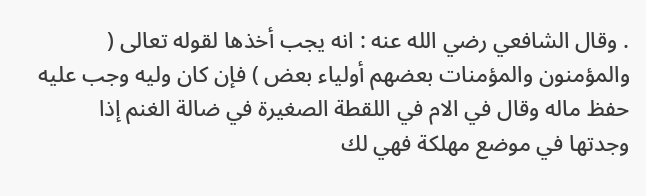. وقال الشافعي رضي الله عنه : انه يجب أخذها لقوله تعالى ( والمؤمنون والمؤمنات بعضهم أولياء بعض ) فإن كان وليه وجب عليه حفظ ماله وقال في الام في اللقطة الصغيرة في ضالة الغنم إذا وجدتها في موضع مهلكة فهي لك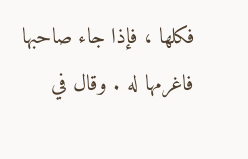فكلها ، فإذا جاء صاحبها فاغرمها له . وقال في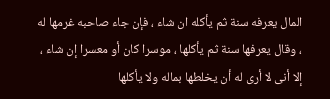المال يعرفه سنة ثم يأكله ان شاء ، فإن جاء صاحبه غرمها له ، وقال يعرفها سنة ثم يأكلها ، موسرا كان أو معسرا إن شاء ، إلا أنى لا أرى له أن يخلطها بماله ولا يأكلها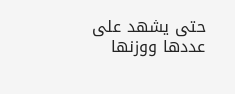حتى يشهد على عددها ووزنها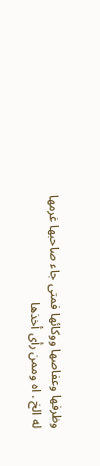وظرفها وعفاصها ووكائها فمتى جاء صاحبها غرمها له الخ . اه وممن رأى أخذها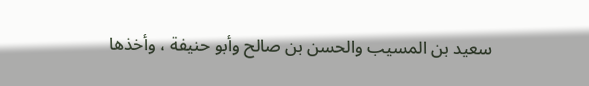سعيد بن المسيب والحسن بن صالح وأبو حنيفة ، وأخذها